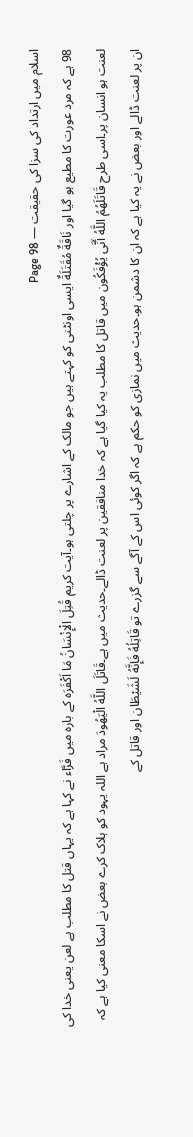اسلام میں ارتداد کی سزا کی حقیقت — Page 98
98 ہے کہ مرد عورت کا مطیع ہو گیا اور نَاقَةٌ مُقَتَلَةٌ ایسی اونٹنی کو کہتے ہیں جو مالک کے اشارے پر چلتی ہو۔آيت كريم قُتِلَ الْإِنْسَانُ مَا اَكْفَرَہ کے بارہ میں فَرَّاء نے کہا ہے کہ یہاں قتل کا مطلب ہے لعن یعنی خدا کی لعنت ہو انسان پر۔اسی طرح قَاتَلَهُمُ اللَّهُ أَنَّى يُؤْفَكُون میں قاتل کا مطلب یہ کیا گیا ہے کہ خدا منافقین پر لعنت ڈالے۔حدیث میں ہے۔قَاتَلَ اللَّهُ الْيَهُودَ مراد ہے اللہ یہود کو ہلاک کرے بعض نے اسکا معنی کیا ہے کہ ان پر لعنت ڈالے اور بعض نے یہ کیا ہے کہ ان کا دشمن ہو۔حدیث میں نمازی کو حکم ہے کہ اگر کوئی اس کے آگے سے گزرے تو قَاتِلُهُ فَإِنَّهُ لَشَيْطَان اور قاتل کے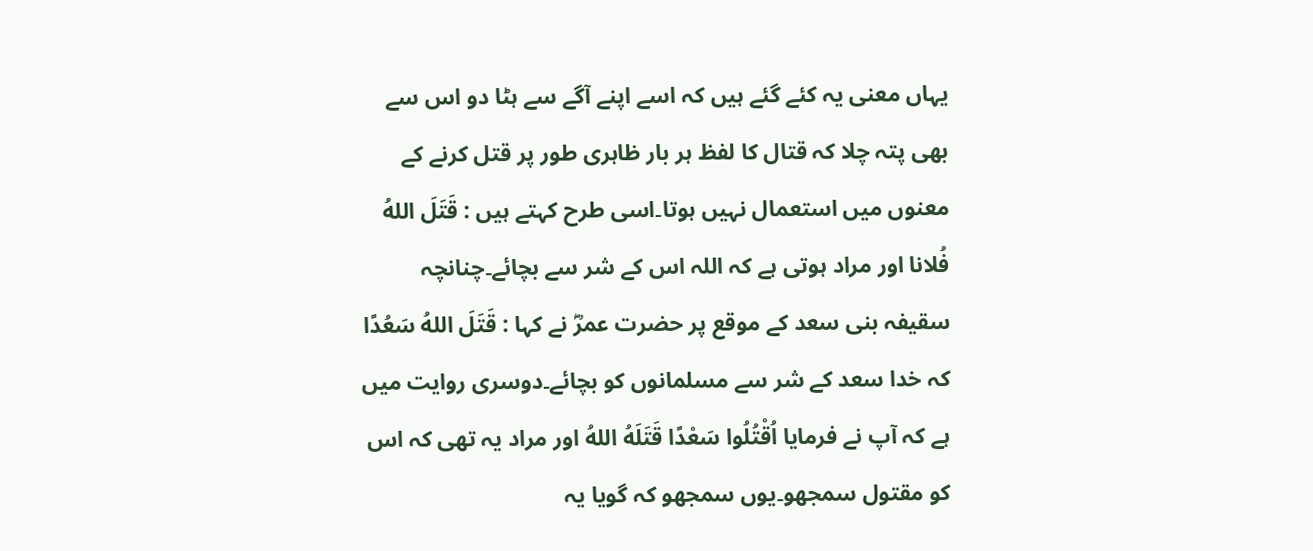یہاں معنی یہ کئے گئے ہیں کہ اسے اپنے آگے سے ہٹا دو اس سے بھی پتہ چلا کہ قتال کا لفظ ہر بار ظاہری طور پر قتل کرنے کے معنوں میں استعمال نہیں ہوتا۔اسی طرح کہتے ہیں : قَتَلَ اللهُ فُلانا اور مراد ہوتی ہے کہ اللہ اس کے شر سے بچائے۔چنانچہ سقیفہ بنی سعد کے موقع پر حضرت عمرؓ نے کہا : قَتَلَ اللهُ سَعُدًا کہ خدا سعد کے شر سے مسلمانوں کو بچائے۔دوسری روایت میں ہے کہ آپ نے فرمایا اُقْتُلُوا سَعْدًا قَتَلَهُ اللهُ اور مراد یہ تھی کہ اس کو مقتول سمجھو۔یوں سمجھو کہ گویا یہ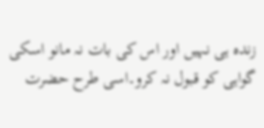زندہ ہی نہیں اور اس کی بات نہ مانو اسکی گواہی کو قبول نہ کرو۔اسی طرح حضرت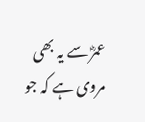عمرؓ سے یہ بھی مروی ہے کہ جو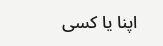اپنا یا کسی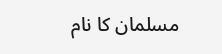مسلمان کا نام